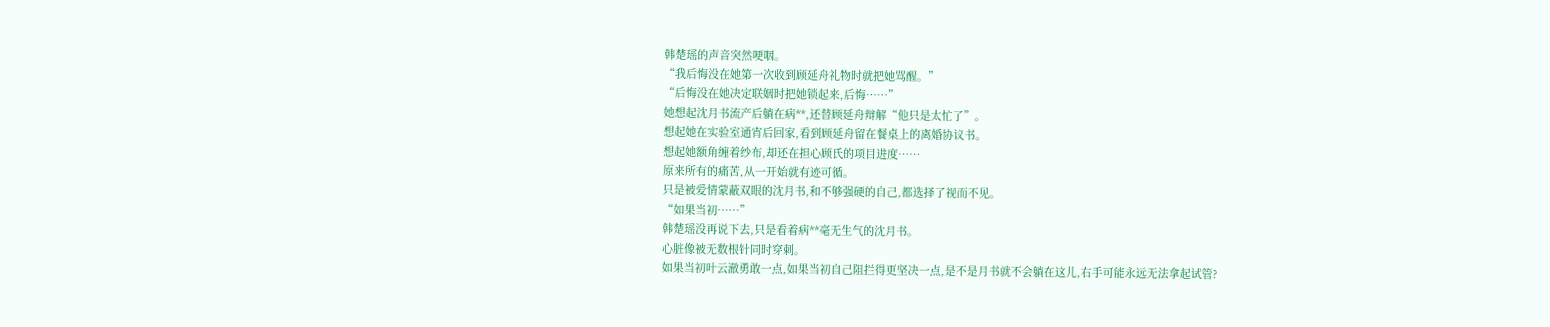韩楚瑶的声音突然哽咽。
“我后悔没在她第一次收到顾延舟礼物时就把她骂醒。”
“后悔没在她决定联姻时把她锁起来,后悔……”
她想起沈月书流产后躺在病**,还替顾延舟辩解“他只是太忙了”。
想起她在实验室通宵后回家,看到顾延舟留在餐桌上的离婚协议书。
想起她额角缠着纱布,却还在担心顾氏的项目进度……
原来所有的痛苦,从一开始就有迹可循。
只是被爱情蒙蔽双眼的沈月书,和不够强硬的自己,都选择了视而不见。
“如果当初……”
韩楚瑶没再说下去,只是看着病**毫无生气的沈月书。
心脏像被无数根针同时穿刺。
如果当初叶云澈勇敢一点,如果当初自己阻拦得更坚决一点,是不是月书就不会躺在这儿,右手可能永远无法拿起试管?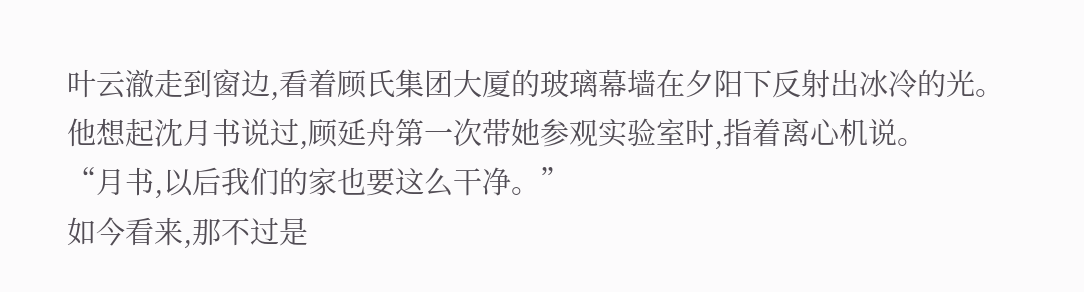叶云澈走到窗边,看着顾氏集团大厦的玻璃幕墙在夕阳下反射出冰冷的光。
他想起沈月书说过,顾延舟第一次带她参观实验室时,指着离心机说。
“月书,以后我们的家也要这么干净。”
如今看来,那不过是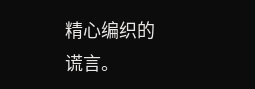精心编织的谎言。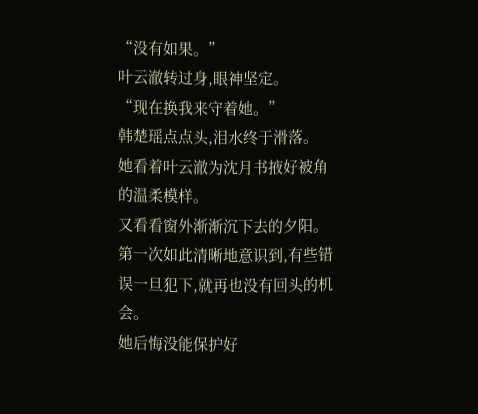“没有如果。”
叶云澈转过身,眼神坚定。
“现在换我来守着她。”
韩楚瑶点点头,泪水终于滑落。
她看着叶云澈为沈月书掖好被角的温柔模样。
又看看窗外渐渐沉下去的夕阳。
第一次如此清晰地意识到,有些错误一旦犯下,就再也没有回头的机会。
她后悔没能保护好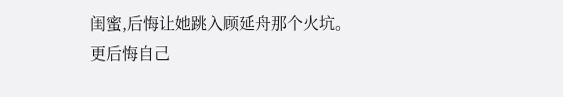闺蜜,后悔让她跳入顾延舟那个火坑。
更后悔自己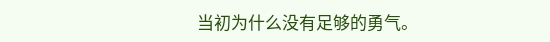当初为什么没有足够的勇气。